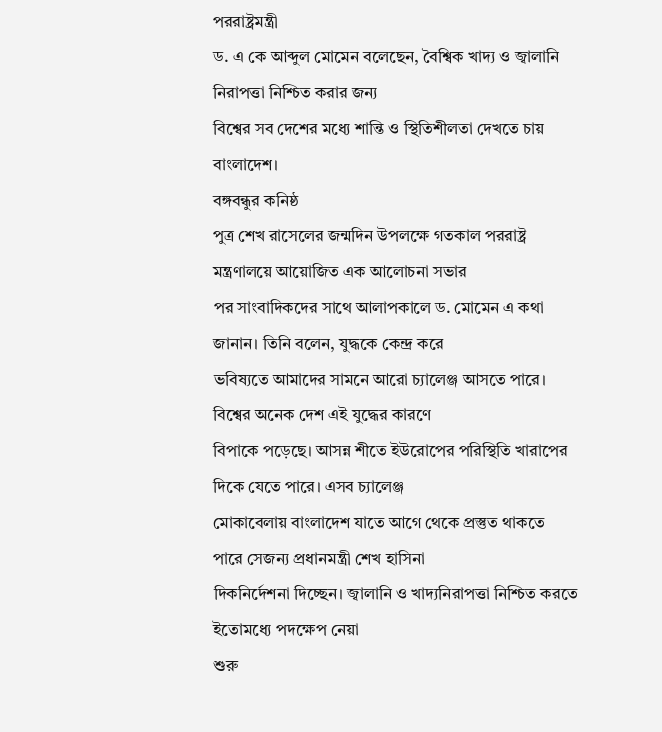পররাষ্ট্রমন্ত্রী
ড. এ কে আব্দুল মোমেন বলেছেন, বৈশ্বিক খাদ্য ও জ্বালানি নিরাপত্তা নিশ্চিত করার জন্য
বিশ্বের সব দেশের মধ্যে শান্তি ও স্থিতিশীলতা দেখতে চায় বাংলাদেশ।
বঙ্গবন্ধুর কনিষ্ঠ
পুত্র শেখ রাসেলের জন্মদিন উপলক্ষে গতকাল পররাষ্ট্র মন্ত্রণালয়ে আয়োজিত এক আলোচনা সভার
পর সাংবাদিকদের সাথে আলাপকালে ড. মোমেন এ কথা জানান। তিনি বলেন, যুদ্ধকে কেন্দ্র করে
ভবিষ্যতে আমাদের সামনে আরো চ্যালেঞ্জ আসতে পারে। বিশ্বের অনেক দেশ এই যুদ্ধের কারণে
বিপাকে পড়েছে। আসন্ন শীতে ইউরোপের পরিস্থিতি খারাপের দিকে যেতে পারে। এসব চ্যালেঞ্জ
মোকাবেলায় বাংলাদেশ যাতে আগে থেকে প্রস্তুত থাকতে পারে সেজন্য প্রধানমন্ত্রী শেখ হাসিনা
দিকনির্দেশনা দিচ্ছেন। জ্বালানি ও খাদ্যনিরাপত্তা নিশ্চিত করতে ইতোমধ্যে পদক্ষেপ নেয়া
শুরু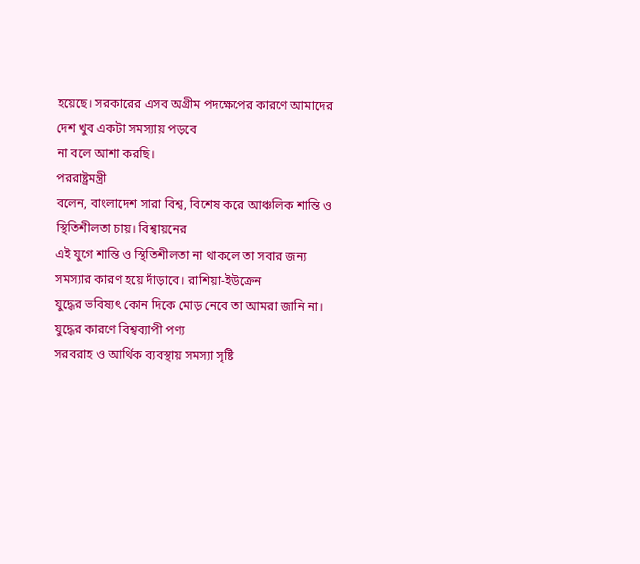হয়েছে। সরকারের এসব অগ্রীম পদক্ষেপের কারণে আমাদের দেশ খুব একটা সমস্যায় পড়বে
না বলে আশা করছি।
পররাষ্ট্রমন্ত্রী
বলেন, বাংলাদেশ সারা বিশ্ব, বিশেষ করে আঞ্চলিক শান্তি ও স্থিতিশীলতা চায়। বিশ্বায়নের
এই যুগে শান্তি ও স্থিতিশীলতা না থাকলে তা সবার জন্য সমস্যার কারণ হয়ে দাঁড়াবে। রাশিয়া-ইউক্রেন
যুদ্ধের ভবিষ্যৎ কোন দিকে মোড় নেবে তা আমরা জানি না। যুদ্ধের কারণে বিশ্বব্যাপী পণ্য
সরবরাহ ও আর্থিক ব্যবস্থায় সমস্যা সৃষ্টি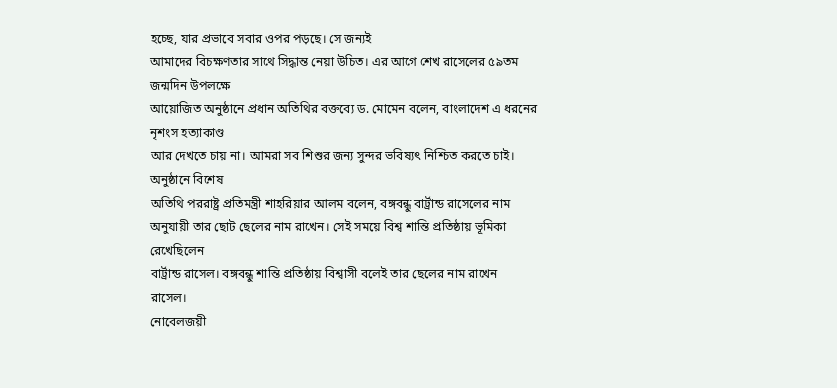হচ্ছে, যার প্রভাবে সবার ওপর পড়ছে। সে জন্যই
আমাদের বিচক্ষণতার সাথে সিদ্ধান্ত নেয়া উচিত। এর আগে শেখ রাসেলের ৫৯তম জন্মদিন উপলক্ষে
আয়োজিত অনুষ্ঠানে প্রধান অতিথির বক্তব্যে ড. মোমেন বলেন, বাংলাদেশ এ ধরনের নৃশংস হত্যাকাণ্ড
আর দেখতে চায় না। আমরা সব শিশুর জন্য সুন্দর ভবিষ্যৎ নিশ্চিত করতে চাই।
অনুষ্ঠানে বিশেষ
অতিথি পররাষ্ট্র প্রতিমন্ত্রী শাহরিয়ার আলম বলেন, বঙ্গবন্ধু বার্ট্রান্ড রাসেলের নাম
অনুযায়ী তার ছোট ছেলের নাম রাখেন। সেই সময়ে বিশ্ব শান্তি প্রতিষ্ঠায় ভূমিকা রেখেছিলেন
বার্ট্রান্ড রাসেল। বঙ্গবন্ধু শান্তি প্রতিষ্ঠায় বিশ্বাসী বলেই তার ছেলের নাম রাখেন
রাসেল।
নোবেলজয়ী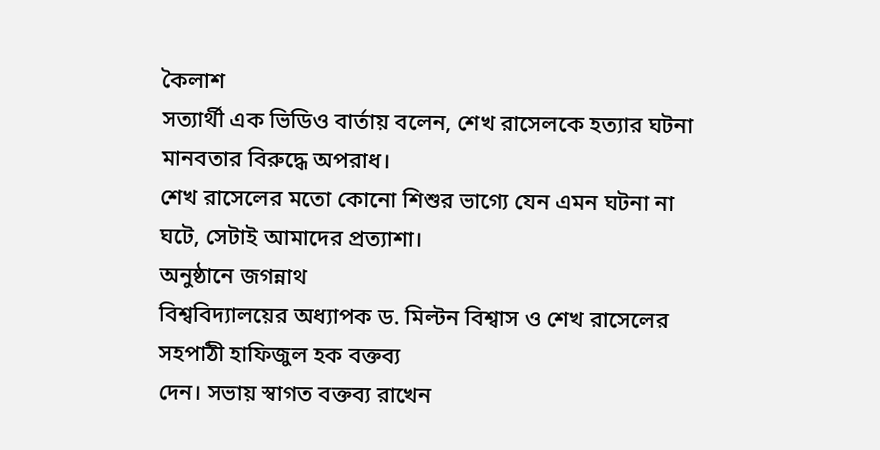কৈলাশ
সত্যার্থী এক ভিডিও বার্তায় বলেন, শেখ রাসেলকে হত্যার ঘটনা মানবতার বিরুদ্ধে অপরাধ।
শেখ রাসেলের মতো কোনো শিশুর ভাগ্যে যেন এমন ঘটনা না ঘটে, সেটাই আমাদের প্রত্যাশা।
অনুষ্ঠানে জগন্নাথ
বিশ্ববিদ্যালয়ের অধ্যাপক ড. মিল্টন বিশ্বাস ও শেখ রাসেলের সহপাঠী হাফিজুল হক বক্তব্য
দেন। সভায় স্বাগত বক্তব্য রাখেন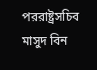পররাষ্ট্রসচিব মাসুদ বিন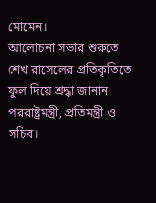মোমেন।
আলোচনা সভার শুরুতে
শেখ রাসেলের প্রতিকৃতিতে ফুল দিয়ে শ্রদ্ধা জানান পররাষ্ট্রমন্ত্রী, প্রতিমন্ত্রী ও
সচিব।